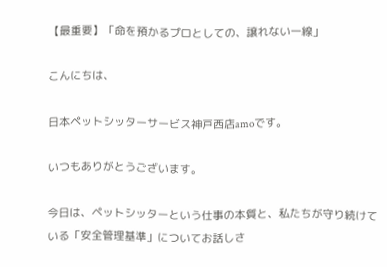【最重要】「命を預かるプロとしての、譲れない一線」

こんにちは、

日本ペットシッターサービス神戸西店amoです。

いつもありがとうございます。

今日は、ペットシッターという仕事の本質と、私たちが守り続けている「安全管理基準」についてお話しさ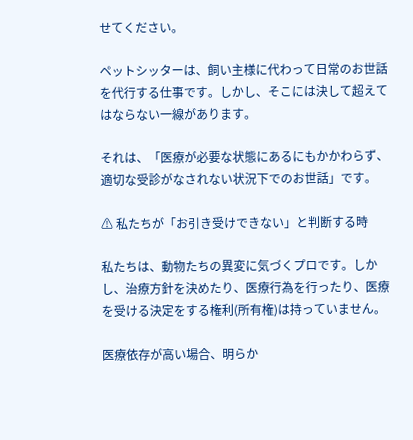せてください。

ペットシッターは、飼い主様に代わって日常のお世話を代行する仕事です。しかし、そこには決して超えてはならない一線があります。

それは、「医療が必要な状態にあるにもかかわらず、適切な受診がなされない状況下でのお世話」です。

⚠ 私たちが「お引き受けできない」と判断する時

私たちは、動物たちの異変に気づくプロです。しかし、治療方針を決めたり、医療行為を行ったり、医療を受ける決定をする権利(所有権)は持っていません。

医療依存が高い場合、明らか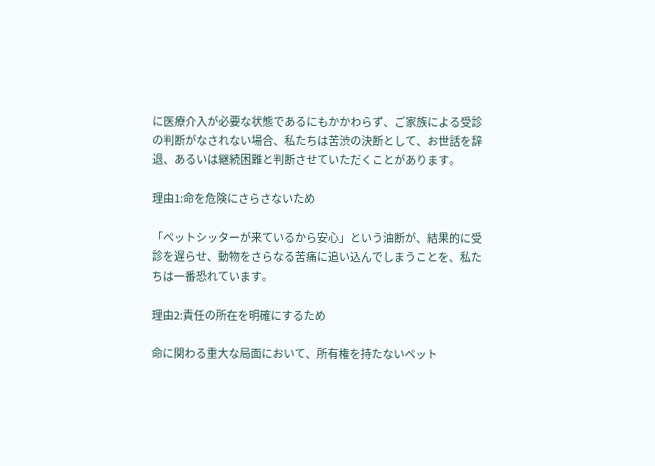に医療介入が必要な状態であるにもかかわらず、ご家族による受診の判断がなされない場合、私たちは苦渋の決断として、お世話を辞退、あるいは継続困難と判断させていただくことがあります。

理由1:命を危険にさらさないため

「ペットシッターが来ているから安心」という油断が、結果的に受診を遅らせ、動物をさらなる苦痛に追い込んでしまうことを、私たちは一番恐れています。

理由2:責任の所在を明確にするため

命に関わる重大な局面において、所有権を持たないペット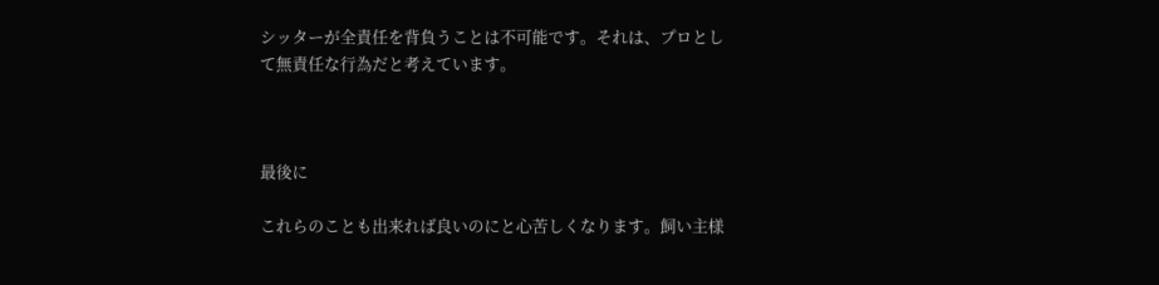シッターが全責任を背負うことは不可能です。それは、プロとして無責任な行為だと考えています。



最後に

これらのことも出来れば良いのにと心苦しくなります。飼い主様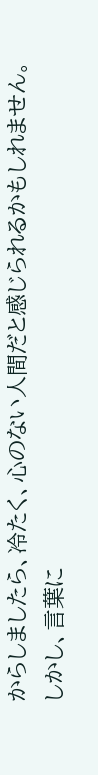からしましたら、冷たく、心のない人間だと感じられるかもしれません。しかし、言葉に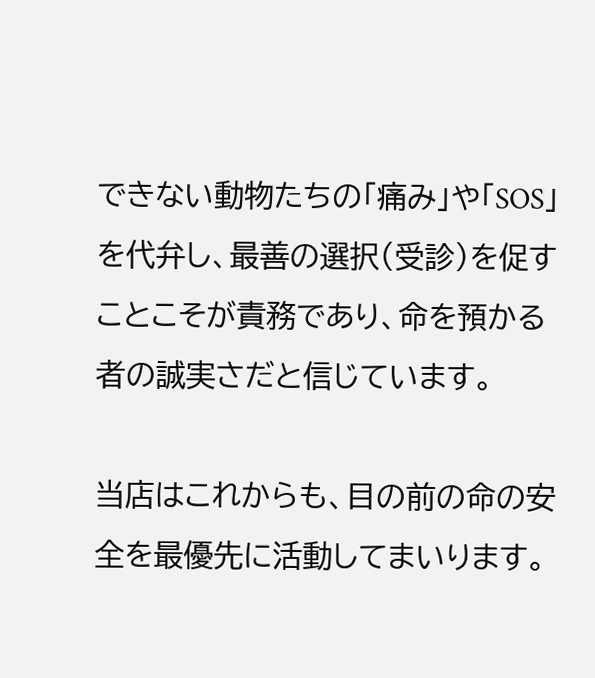できない動物たちの「痛み」や「SOS」を代弁し、最善の選択(受診)を促すことこそが責務であり、命を預かる者の誠実さだと信じています。

当店はこれからも、目の前の命の安全を最優先に活動してまいります。